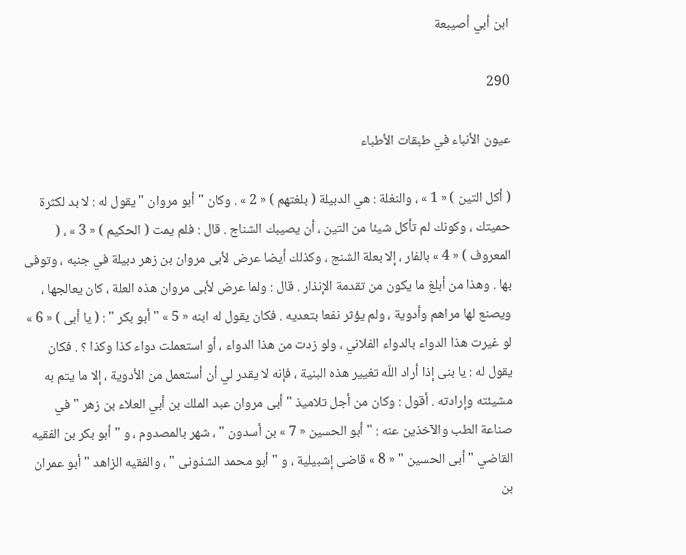ابن أبي أصيبعة

290

عيون الأنباء في طبقات الأطباء

( أكل التين ) « 1 » ، والنغلة : هي الدبيلة ( بلغتهم ) « 2 » . وكان " أبو مروان " يقول له : لا بد لكثرة حميتك ، وكونك لم تأكل شيئا من التين ، أن يصيبك الشناج . قال : فلم يمت ( الحكيم ) « 3 » ، ( المعروف ) « 4 » بالفار ، إلا بعلة الشنج ، وكذلك أيضا عرض لأبى مروان بن زهر دبيلة في جنبه ، وتوفى بها . وهذا من أبلغ ما يكون من تقدمة الإنذار . قال : ولما عرض لأبى مروان هذه العلة ، كان يعالجها ، ويصنع لها مراهم وأدوية ، ولم يؤثر نفعا بتعديه . فكان يقول له ابنه « 5 » " أبو بكر " : ( يا أبى ) « 6 » لو غيرت هذا الدواء بالدواء الفلاني ، ولو زدت من هذا الدواء ، أو استعملت دواء كذا وكذا ؟ . فكان يقول له : يا بنى إذا أراد اللّه تغيير هذه البنية ، فإنه لا يقدر لي أن أستعمل من الأدوية ، إلا ما يتم به مشيئته وإرادته . أقول : وكان من أجل تلاميذ " أبى مروان عبد الملك بن أبي العلاء بن زهر " في صناعة الطب والآخذين عنه : " أبو الحسين « 7 » بن أسدون " ، شهر بالمصدوم ، و " أبو بكر بن الفقيه القاضي " أبى الحسين " « 8 » قاضى إشبيلية ، و " أبو محمد الشذونى " ، والفقيه الزاهد " أبو عمران بن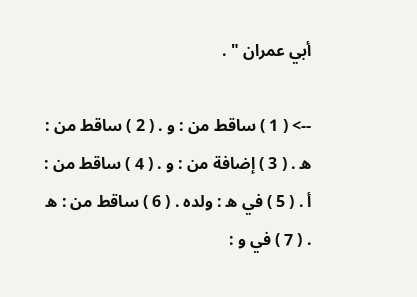أبي عمران " .

--> ( 1 ) ساقط من : و . ( 2 ) ساقط من : ه . ( 3 ) إضافة من : و . ( 4 ) ساقط من : أ . ( 5 ) في ه : ولده . ( 6 ) ساقط من : ه . ( 7 ) في و :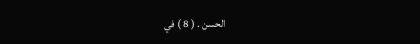الحسن . ( 8 ) في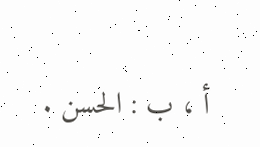أ ، ب : الحسن .